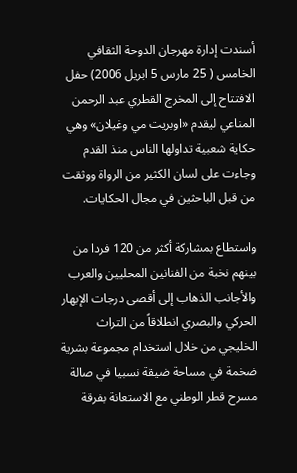أسندت إدارة مهرجان الدوحة الثقافي الخامس ( 25 مارس 5 ابريل 2006) حفل الافتتاح إلى المخرج القطري عبد الرحمن المناعي ليقدم «اوبريت مي وغيلان» وهي حكاية شعبية تداولها الناس منذ القدم وجاءت على لسان الكثير من الرواة ووثقت من قبل الباحثين في مجال الحكايات.

واستطاع بمشاركة أكثر من 120 فردا من بينهم نخبة من الفنانين المحليين والعرب والأجانب الذهاب إلى أقصى درجات الإبهار الحركي والبصري انطلاقاً من التراث الخليجي من خلال استخدام مجموعة بشرية ضخمة في مساحة ضيقة نسبيا في صالة مسرح قطر الوطني مع الاستعانة بفرقة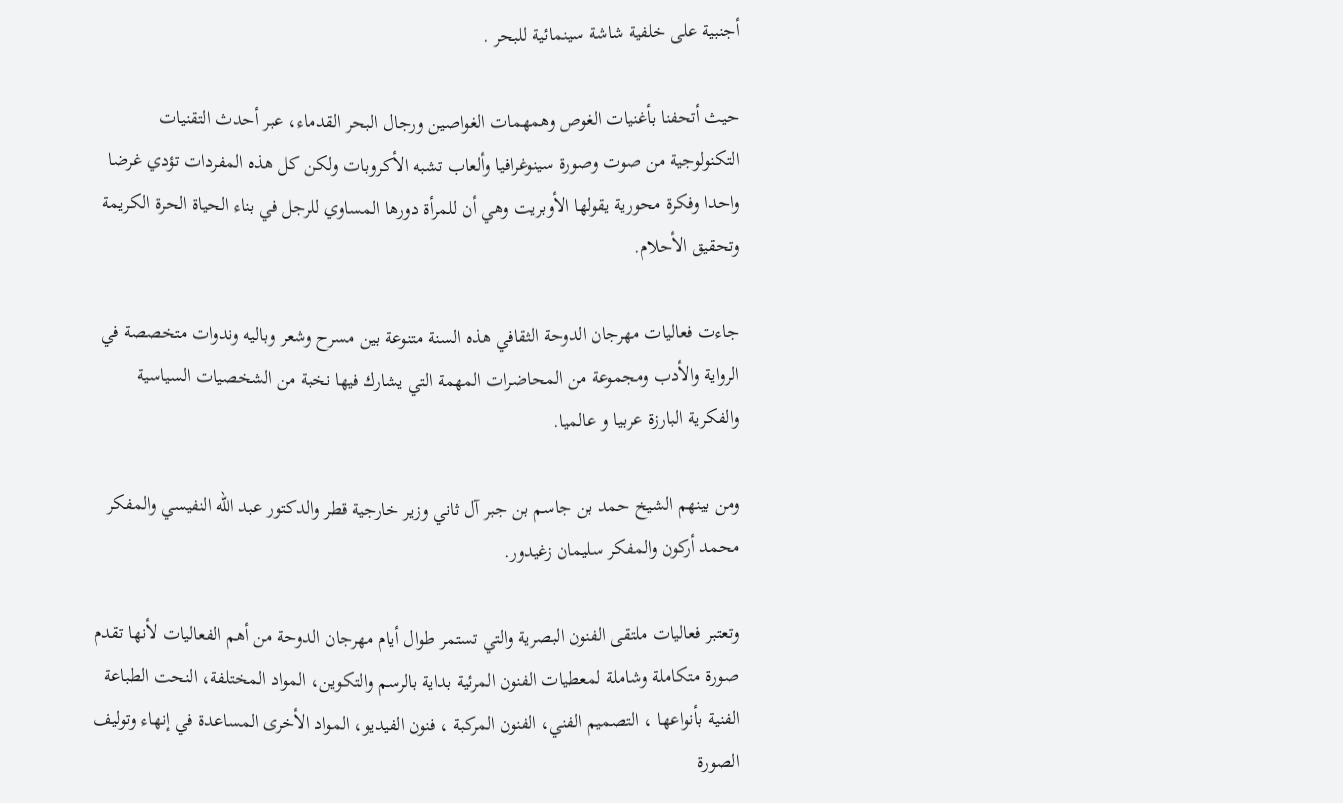أجنبية على خلفية شاشة سينمائية للبحر .

حيث أتحفنا بأغنيات الغوص وهمهمات الغواصين ورجال البحر القدماء، عبر أحدث التقنيات التكنولوجية من صوت وصورة سينوغرافيا وألعاب تشبه الأكروبات ولكن كل هذه المفردات تؤدي غرضا واحدا وفكرة محورية يقولها الأوبريت وهي أن للمرأة دورها المساوي للرجل في بناء الحياة الحرة الكريمة وتحقيق الأحلام.

جاءت فعاليات مهرجان الدوحة الثقافي هذه السنة متنوعة بين مسرح وشعر وباليه وندوات متخصصة في الرواية والأدب ومجموعة من المحاضرات المهمة التي يشارك فيها نخبة من الشخصيات السياسية والفكرية البارزة عربيا و عالميا.

ومن بينهم الشيخ حمد بن جاسم بن جبر آل ثاني وزير خارجية قطر والدكتور عبد الله النفيسي والمفكر محمد أركون والمفكر سليمان زغيدور.

وتعتبر فعاليات ملتقى الفنون البصرية والتي تستمر طوال أيام مهرجان الدوحة من أهم الفعاليات لأنها تقدم صورة متكاملة وشاملة لمعطيات الفنون المرئية بداية بالرسم والتكوين، المواد المختلفة، النحت الطباعة الفنية بأنواعها ، التصميم الفني، الفنون المركبة ، فنون الفيديو، المواد الأخرى المساعدة في إنهاء وتوليف الصورة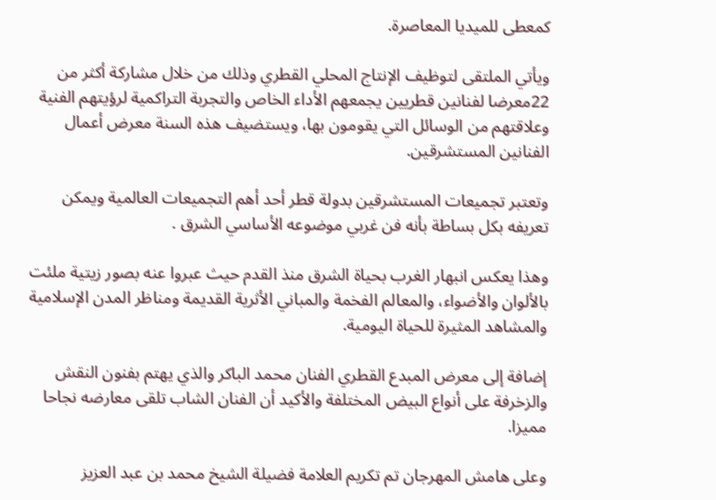كمعطى للميديا المعاصرة.

ويأتي الملتقى لتوظيف الإنتاج المحلي القطري وذلك من خلال مشاركة أكثر من 22معرضا لفنانين قطريين يجمعهم الأداء الخاص والتجربة التراكمية لرؤيتهم الفنية وعلاقتهم من الوسائل التي يقومون بها، ويستضيف هذه السنة معرض أعمال الفنانين المستشرقين.

وتعتبر تجميعات المستشرقين بدولة قطر أحد أهم التجميعات العالمية ويمكن تعريفه بكل بساطة بأنه فن غربي موضوعه الأساسي الشرق .

وهذا يعكس انبهار الغرب بحياة الشرق منذ القدم حيث عبروا عنه بصور زيتية ملئت بالألوان والأضواء، والمعالم الفخمة والمباني الأثرية القديمة ومناظر المدن الإسلامية والمشاهد المثيرة للحياة اليومية.

إضافة إلى معرض المبدع القطري الفنان محمد الباكر والذي يهتم بفنون النقش والزخرفة على أنواع البيض المختلفة والأكيد أن الفنان الشاب تلقى معارضه نجاحا مميزا.

وعلى هامش المهرجان تم تكريم العلامة فضيلة الشيخ محمد بن عبد العزيز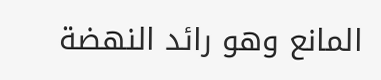المانع وهو رائد النهضة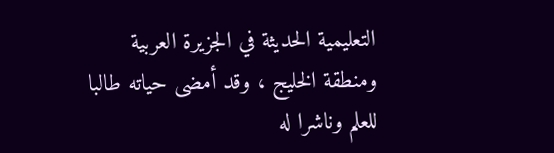التعليمية الحديثة في الجزيرة العربية ومنطقة الخليج ، وقد أمضى حياته طالبا للعلم وناشرا له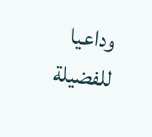وداعيا للفضيلة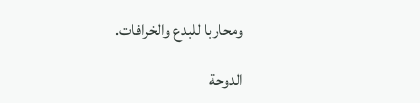ومحاربا للبدع والخرافات.

الدوحة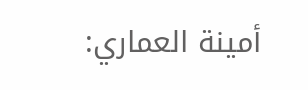أمينة العماري: